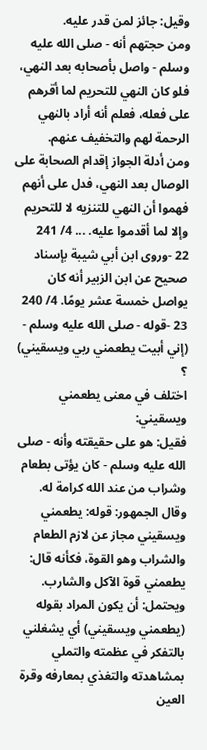وقيل: جائز لمن قدر عليه.
ومن حجتهم أنه - صلى الله عليه وسلم - واصل بأصحابه بعد النهي، فلو كان النهي للتحريم لما أقرهم على فعله، فعلم أنه أراد بالنهي الرحمة لهم والتخفيف عنهم.
ومن أدلة الجواز إقدام الصحابة على الوصال بعد النهي، فدل على أنهم فهموا أن النهي للتنزيه لا للتحريم وإلا لما أقدموا عليه. ... 4/ 241
22 -وروى ابن أبي شيبة بإسناد صحيح عن ابن الزبير أنه كان يواصل خمسة عشر يومًا. 4/ 240
23 -قوله - صلى الله عليه وسلم - (إني أبيت يطعمني ربي ويسقيني) ؟
اختلف في معنى يطعمني ويسقيني:
فقيل: هو على حقيقته وأنه - صلى الله عليه وسلم - كان يؤتى بطعام وشراب من عند الله كرامة له.
وقال الجمهور: قوله: يطعمني ويسقيني مجاز عن لازم الطعام والشراب وهو القوة، فكأنه قال: يطعمني قوة الآكل والشارب.
ويحتمل: أن يكون المراد بقوله (يطعمني ويسقيني) أي يشغلني بالتفكر في عظمته والتملي بمشاهدته والتغذي بمعارفه وقرة العين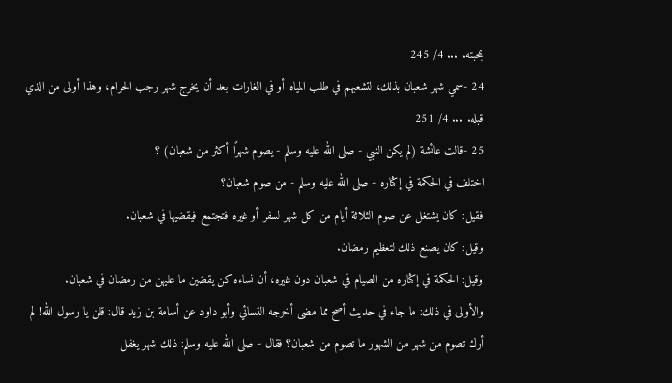بمحبته. ... 4/ 245
24 -سمي شهر شعبان بذلك، لتشعبهم في طلب المياه أو في الغارات بعد أن يخرج شهر رجب الحرام، وهذا أولى من الذي قبله. ... 4/ 251
25 -قالت عائشة (لم يكن النبي - صلى الله عليه وسلم - يصوم شهرًا أكثر من شعبان) ؟
اختلف في الحكمة في إكثاره - صلى الله عليه وسلم - من صوم شعبان؟
فقيل: كان يشتغل عن صوم الثلاثة أيام من كل شهر لسفر أو غيره فتجتمع فيقضيها في شعبان.
وقيل: كان يصنع ذلك لتعظيم رمضان.
وقيل: الحكمة في إكثاره من الصيام في شعبان دون غيره، أن نساءه كن يقضين ما عليهن من رمضان في شعبان.
والأولى في ذلك: ما جاء في حديث أصح مما مضى أخرجه النسائي وأبو داود عن أسامة بن زيد قال: قلن يا رسول الله! لم أرك تصوم من شهر من الشهور ما تصوم من شعبان؟ فقال - صلى الله عليه وسلم: ذلك شهر يغفل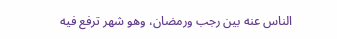الناس عنه بين رجب ورمضان، وهو شهر ترفع فيه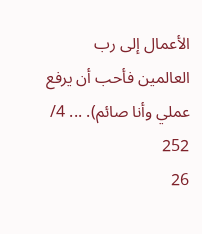الأعمال إلى رب العالمين فأحب أن يرفع عملي وأنا صائم). ... 4/ 252
26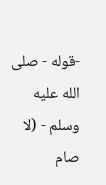-قوله - صلى الله عليه وسلم - (لا صام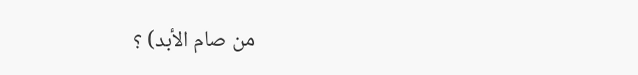من صام الأبد) ؟